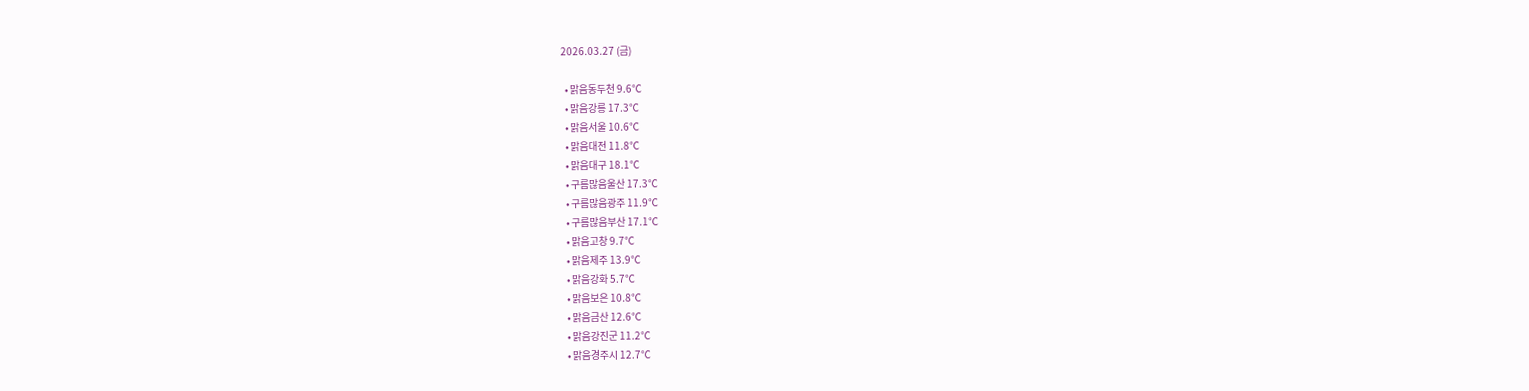2026.03.27 (금)

  • 맑음동두천 9.6℃
  • 맑음강릉 17.3℃
  • 맑음서울 10.6℃
  • 맑음대전 11.8℃
  • 맑음대구 18.1℃
  • 구름많음울산 17.3℃
  • 구름많음광주 11.9℃
  • 구름많음부산 17.1℃
  • 맑음고창 9.7℃
  • 맑음제주 13.9℃
  • 맑음강화 5.7℃
  • 맑음보은 10.8℃
  • 맑음금산 12.6℃
  • 맑음강진군 11.2℃
  • 맑음경주시 12.7℃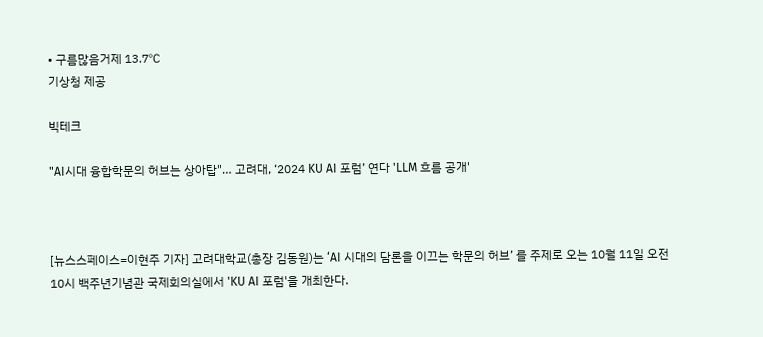• 구름많음거제 13.7℃
기상청 제공

빅테크

"AI시대 융합학문의 허브는 상아탑"… 고려대, ‘2024 KU AI 포럼’ 연다 'LLM 흐름 공개'



[뉴스스페이스=이현주 기자] 고려대학교(총장 김동원)는 ‘AI 시대의 담론을 이끄는 학문의 허브’ 를 주제로 오는 10월 11일 오전 10시 백주년기념관 국제회의실에서 'KU AI 포럼'을 개최한다.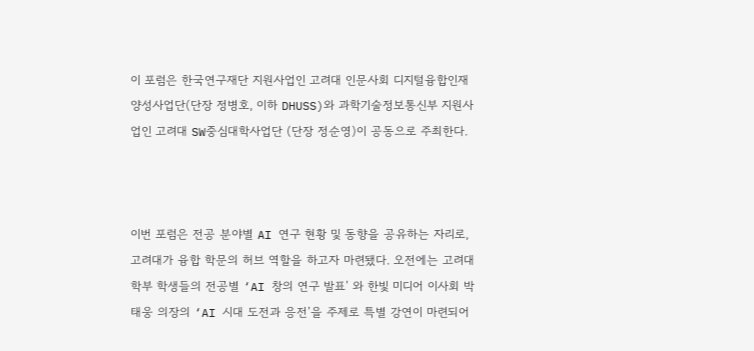이 포럼은 한국연구재단 지원사업인 고려대 인문사회 디지털융합인재양성사업단(단장 정병호, 이하 DHUSS)와 과학기술정보통신부 지원사업인 고려대 SW중심대학사업단 (단장 정순영)이 공동으로 주최한다.



이번 포럼은 전공 분야별 AI 연구 현황 및 동향을 공유하는 자리로, 고려대가 융합 학문의 허브 역할을 하고자 마련됐다. 오전에는 고려대 학부 학생들의 전공별 ‘AI 창의 연구 발표’ 와 한빛 미디어 이사회 박태웅 의장의 ‘AI 시대 도전과 응전’을 주제로 특별 강연이 마련되어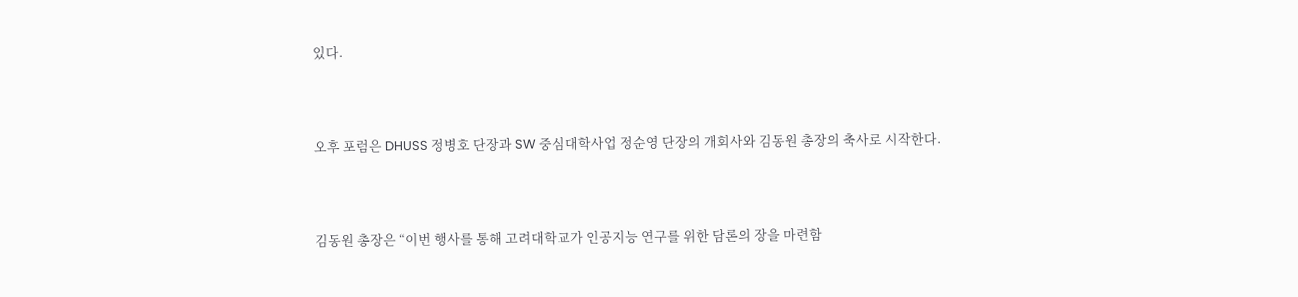있다.



오후 포럼은 DHUSS 정병호 단장과 SW 중심대학사업 정순영 단장의 개회사와 김동원 총장의 축사로 시작한다.



김동원 총장은 “이번 행사를 통해 고려대학교가 인공지능 연구를 위한 담론의 장을 마련함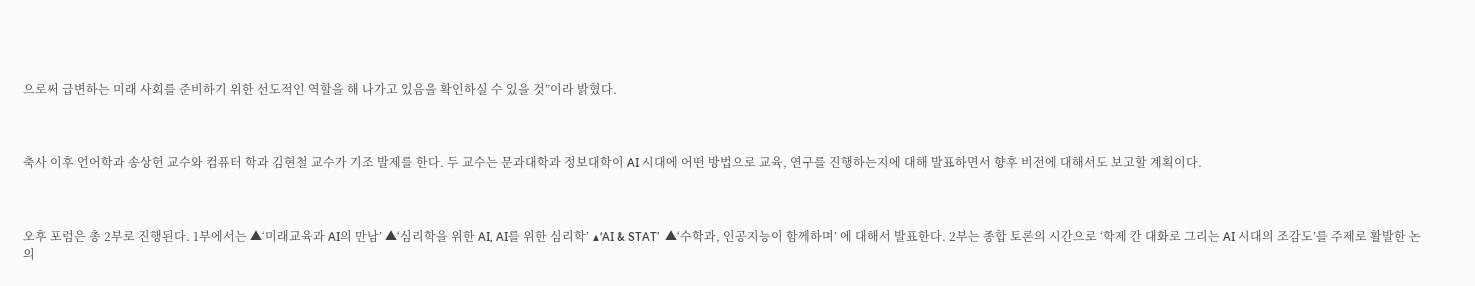으로써 급변하는 미래 사회를 준비하기 위한 선도적인 역할을 해 나가고 있음을 확인하실 수 있을 것”이라 밝혔다.



축사 이후 언어학과 송상헌 교수와 컴퓨터 학과 김현철 교수가 기조 발제를 한다. 두 교수는 문과대학과 정보대학이 AI 시대에 어떤 방법으로 교육, 연구를 진행하는지에 대해 발표하면서 향후 비전에 대해서도 보고할 계획이다.



오후 포럼은 총 2부로 진행된다. 1부에서는 ▲‘미래교육과 AI의 만남’ ▲‘심리학을 위한 AI, AI를 위한 심리학’ ▲‘AI & STAT’  ▲‘수학과, 인공지능이 함께하며’ 에 대해서 발표한다. 2부는 종합 토론의 시간으로 ‘학제 간 대화로 그리는 AI 시대의 조감도’를 주제로 활발한 논의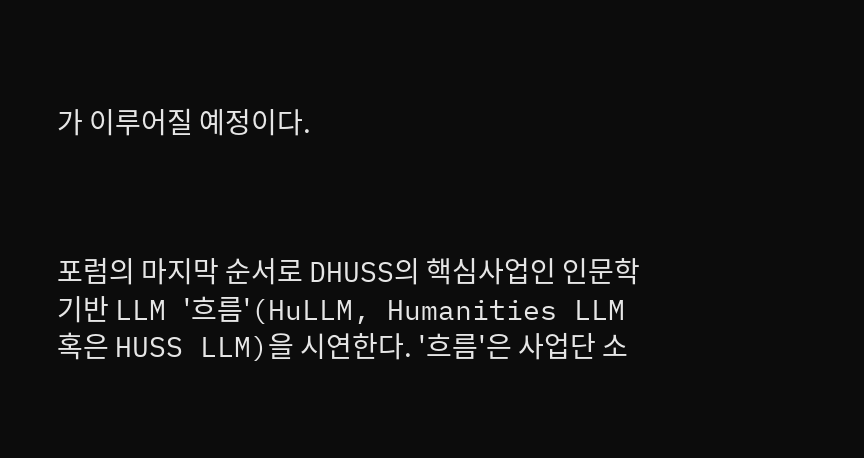가 이루어질 예정이다.



포럼의 마지막 순서로 DHUSS의 핵심사업인 인문학기반 LLM '흐름'(HuLLM, Humanities LLM 혹은 HUSS LLM)을 시연한다. '흐름'은 사업단 소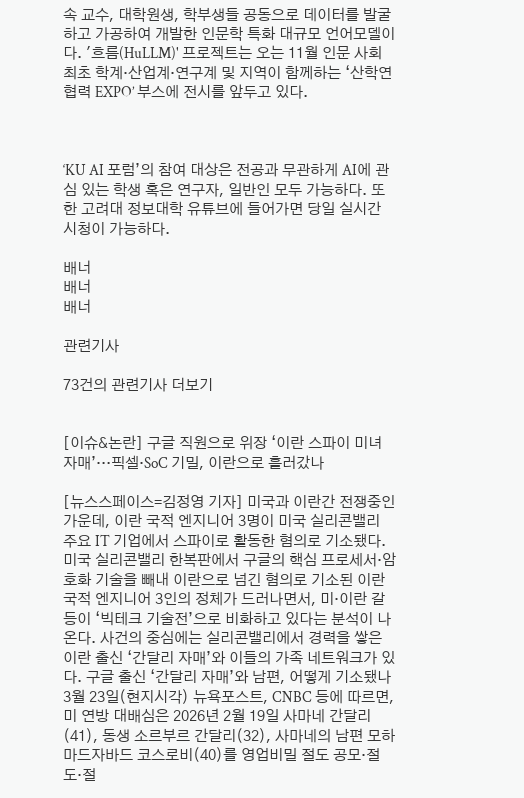속 교수, 대학원생, 학부생들 공동으로 데이터를 발굴하고 가공하여 개발한 인문학 특화 대규모 언어모델이다. '흐름(HuLLM)' 프로젝트는 오는 11월 인문 사회 최초 학계·산업계·연구계 및 지역이 함께하는 ‘산학연협력 EXPO’ 부스에 전시를 앞두고 있다.



‘KU AI 포럼’의 참여 대상은 전공과 무관하게 AI에 관심 있는 학생 혹은 연구자, 일반인 모두 가능하다. 또한 고려대 정보대학 유튜브에 들어가면 당일 실시간 시청이 가능하다.

배너
배너
배너

관련기사

73건의 관련기사 더보기


[이슈&논란] 구글 직원으로 위장 ‘이란 스파이 미녀 자매’…픽셀·SoC 기밀, 이란으로 흘러갔나

[뉴스스페이스=김정영 기자] 미국과 이란간 전쟁중인 가운데, 이란 국적 엔지니어 3명이 미국 실리콘밸리 주요 IT 기업에서 스파이로 활동한 혐의로 기소됐다. 미국 실리콘밸리 한복판에서 구글의 핵심 프로세서·암호화 기술을 빼내 이란으로 넘긴 혐의로 기소된 이란 국적 엔지니어 3인의 정체가 드러나면서, 미·이란 갈등이 ‘빅테크 기술전’으로 비화하고 있다는 분석이 나온다. 사건의 중심에는 실리콘밸리에서 경력을 쌓은 이란 출신 ‘간달리 자매’와 이들의 가족 네트워크가 있다. 구글 출신 ‘간달리 자매’와 남편, 어떻게 기소됐나 3월 23일(현지시각) 뉴욕포스트, CNBC 등에 따르면, 미 연방 대배심은 2026년 2월 19일 사마네 간달리(41), 동생 소르부르 간달리(32), 사마네의 남편 모하마드자바드 코스로비(40)를 영업비밀 절도 공모·절도·절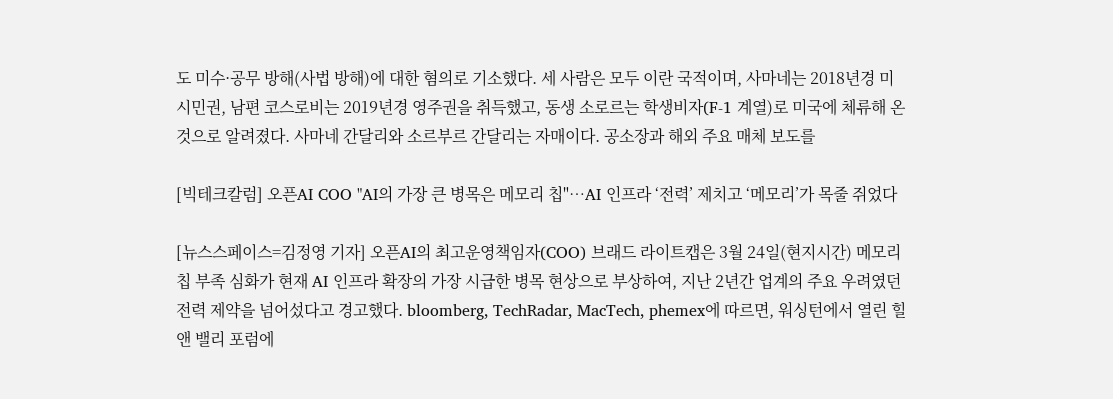도 미수·공무 방해(사법 방해)에 대한 혐의로 기소했다. 세 사람은 모두 이란 국적이며, 사마네는 2018년경 미 시민권, 남편 코스로비는 2019년경 영주권을 취득했고, 동생 소로르는 학생비자(F-1 계열)로 미국에 체류해 온 것으로 알려졌다. 사마네 간달리와 소르부르 간달리는 자매이다. 공소장과 해외 주요 매체 보도를

[빅테크칼럼] 오픈AI COO "AI의 가장 큰 병목은 메모리 칩"…AI 인프라 ‘전력’ 제치고 ‘메모리’가 목줄 쥐었다

[뉴스스페이스=김정영 기자] 오픈AI의 최고운영책임자(COO) 브래드 라이트캡은 3월 24일(현지시간) 메모리 칩 부족 심화가 현재 AI 인프라 확장의 가장 시급한 병목 현상으로 부상하여, 지난 2년간 업계의 주요 우려였던 전력 제약을 넘어섰다고 경고했다. bloomberg, TechRadar, MacTech, phemex에 따르면, 워싱턴에서 열린 힐 앤 밸리 포럼에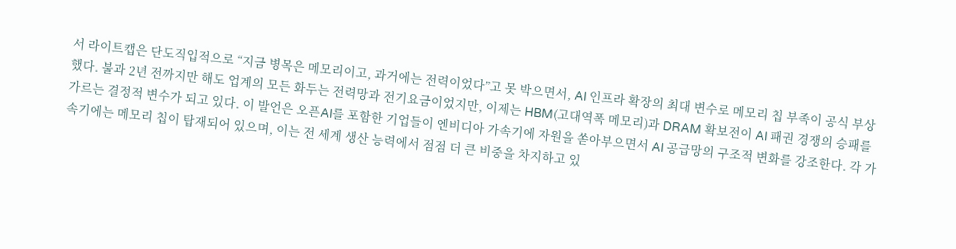서 라이트캡은 단도직입적으로 “지금 병목은 메모리이고, 과거에는 전력이었다”고 못 박으면서, AI 인프라 확장의 최대 변수로 메모리 칩 부족이 공식 부상했다. 불과 2년 전까지만 해도 업계의 모든 화두는 전력망과 전기요금이었지만, 이제는 HBM(고대역폭 메모리)과 DRAM 확보전이 AI 패권 경쟁의 승패를 가르는 결정적 변수가 되고 있다. 이 발언은 오픈AI를 포함한 기업들이 엔비디아 가속기에 자원을 쏟아부으면서 AI 공급망의 구조적 변화를 강조한다. 각 가속기에는 메모리 칩이 탑재되어 있으며, 이는 전 세계 생산 능력에서 점점 더 큰 비중을 차지하고 있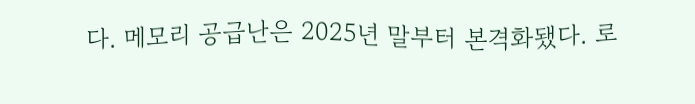다. 메모리 공급난은 2025년 말부터 본격화됐다. 로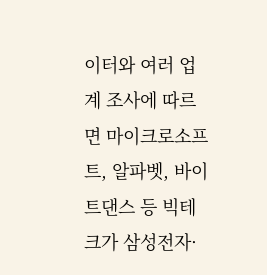이터와 여러 업계 조사에 따르면 마이크로소프트, 알파벳, 바이트댄스 등 빅테크가 삼성전자·